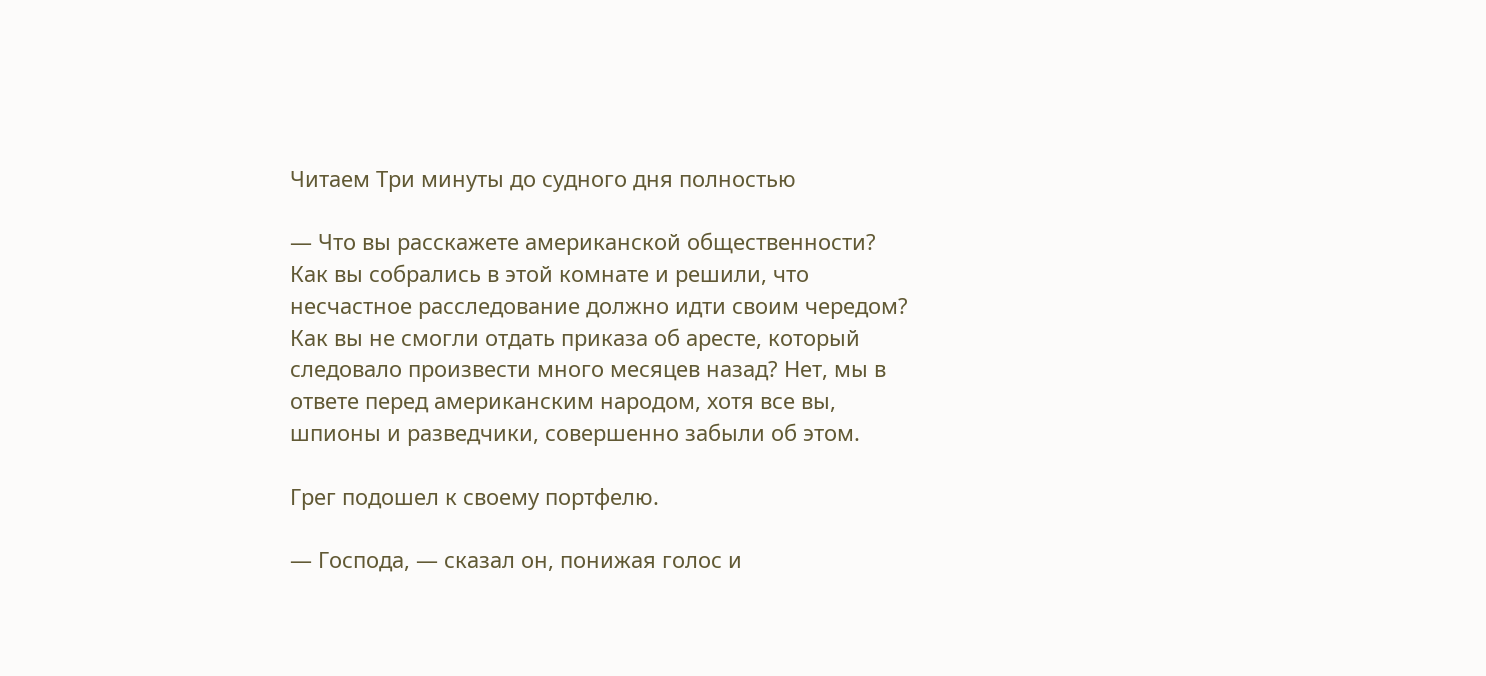Читаем Три минуты до судного дня полностью

— Что вы расскажете американской общественности? Как вы собрались в этой комнате и решили, что несчастное расследование должно идти своим чередом? Как вы не смогли отдать приказа об аресте, который следовало произвести много месяцев назад? Нет, мы в ответе перед американским народом, хотя все вы, шпионы и разведчики, совершенно забыли об этом.

Грег подошел к своему портфелю.

— Господа, — сказал он, понижая голос и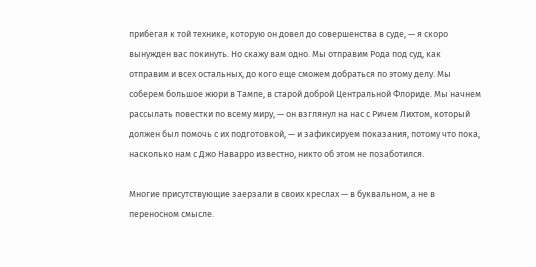прибегая к той технике, которую он довел до совершенства в суде, — я скоро вынужден вас покинуть. Но скажу вам одно. Мы отправим Рода под суд, как отправим и всех остальных, до кого еще сможем добраться по этому делу. Мы соберем большое жюри в Тампе, в старой доброй Центральной Флориде. Мы начнем рассылать повестки по всему миру, — он взглянул на нас с Ричем Лихтом, который должен был помочь с их подготовкой, — и зафиксируем показания, потому что пока, насколько нам с Джо Наварро известно, никто об этом не позаботился.

Многие присутствующие заерзали в своих креслах — в буквальном, а не в переносном смысле.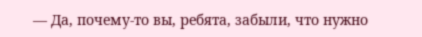— Да, почему-то вы, ребята, забыли, что нужно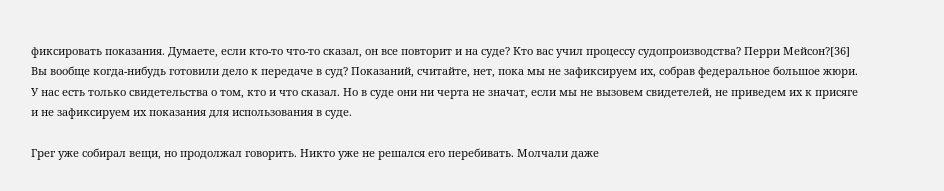фиксировать показания. Думаете, если кто-то что-то сказал, он все повторит и на суде? Кто вас учил процессу судопроизводства? Перри Мейсон?[36] Вы вообще когда-нибудь готовили дело к передаче в суд? Показаний, считайте, нет, пока мы не зафиксируем их, собрав федеральное большое жюри. У нас есть только свидетельства о том, кто и что сказал. Но в суде они ни черта не значат, если мы не вызовем свидетелей, не приведем их к присяге и не зафиксируем их показания для использования в суде.

Грег уже собирал вещи, но продолжал говорить. Никто уже не решался его перебивать. Молчали даже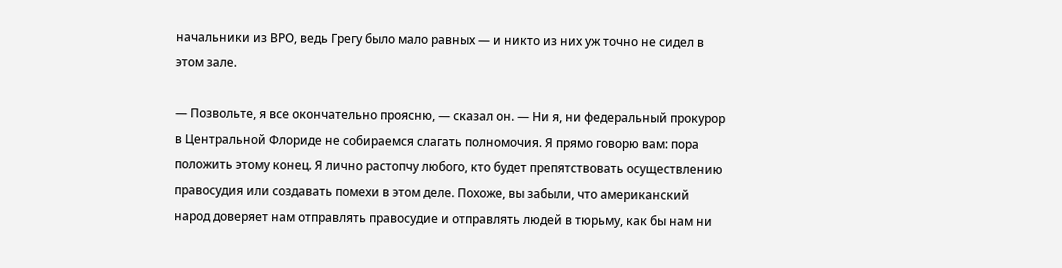начальники из ВРО, ведь Грегу было мало равных — и никто из них уж точно не сидел в этом зале.

— Позвольте, я все окончательно проясню, — сказал он. — Ни я, ни федеральный прокурор в Центральной Флориде не собираемся слагать полномочия. Я прямо говорю вам: пора положить этому конец. Я лично растопчу любого, кто будет препятствовать осуществлению правосудия или создавать помехи в этом деле. Похоже, вы забыли, что американский народ доверяет нам отправлять правосудие и отправлять людей в тюрьму, как бы нам ни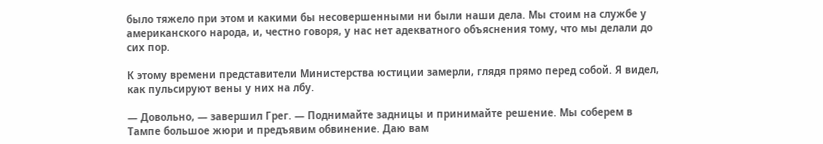было тяжело при этом и какими бы несовершенными ни были наши дела. Мы стоим на службе у американского народа, и, честно говоря, у нас нет адекватного объяснения тому, что мы делали до сих пор.

К этому времени представители Министерства юстиции замерли, глядя прямо перед собой. Я видел, как пульсируют вены у них на лбу.

— Довольно, — завершил Грег. — Поднимайте задницы и принимайте решение. Мы соберем в Тампе большое жюри и предъявим обвинение. Даю вам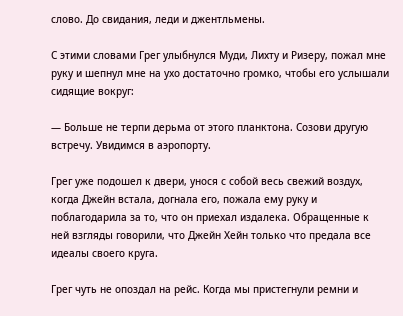слово. До свидания, леди и джентльмены.

С этими словами Грег улыбнулся Муди, Лихту и Ризеру, пожал мне руку и шепнул мне на ухо достаточно громко, чтобы его услышали сидящие вокруг:

— Больше не терпи дерьма от этого планктона. Созови другую встречу. Увидимся в аэропорту.

Грег уже подошел к двери, унося с собой весь свежий воздух, когда Джейн встала, догнала его, пожала ему руку и поблагодарила за то, что он приехал издалека. Обращенные к ней взгляды говорили, что Джейн Хейн только что предала все идеалы своего круга.

Грег чуть не опоздал на рейс. Когда мы пристегнули ремни и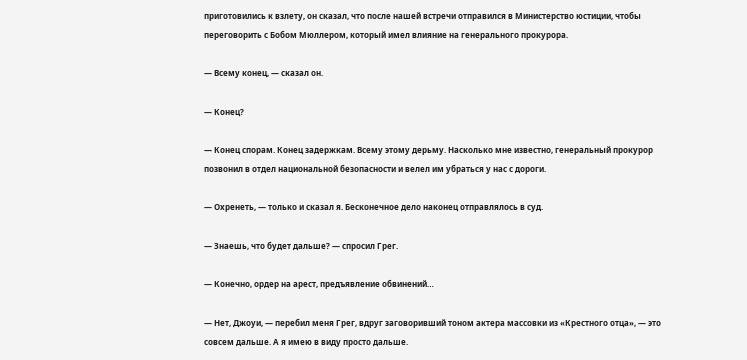приготовились к взлету, он сказал, что после нашей встречи отправился в Министерство юстиции, чтобы переговорить с Бобом Мюллером, который имел влияние на генерального прокурора.

— Всему конец, — сказал он.

— Конец?

— Конец спорам. Конец задержкам. Всему этому дерьму. Насколько мне известно, генеральный прокурор позвонил в отдел национальной безопасности и велел им убраться у нас с дороги.

— Охренеть, — только и сказал я. Бесконечное дело наконец отправлялось в суд.

— Знаешь, что будет дальше? — спросил Грег.

— Конечно, ордер на арест, предъявление обвинений…

— Нет, Джоуи, — перебил меня Грег, вдруг заговоривший тоном актера массовки из «Крестного отца», — это совсем дальше. А я имею в виду просто дальше.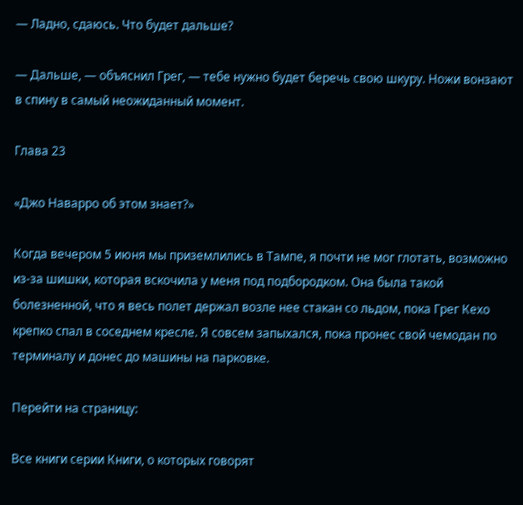— Ладно, сдаюсь. Что будет дальше?

— Дальше, — объяснил Грег, — тебе нужно будет беречь свою шкуру. Ножи вонзают в спину в самый неожиданный момент.

Глава 23

«Джо Наварро об этом знает?»

Когда вечером 5 июня мы приземлились в Тампе, я почти не мог глотать, возможно из-за шишки, которая вскочила у меня под подбородком. Она была такой болезненной, что я весь полет держал возле нее стакан со льдом, пока Грег Кехо крепко спал в соседнем кресле. Я совсем запыхался, пока пронес свой чемодан по терминалу и донес до машины на парковке.

Перейти на страницу:

Все книги серии Книги, о которых говорят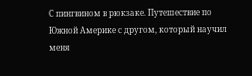С пингвином в рюкзаке. Путешествие по Южной Америке с другом, который научил меня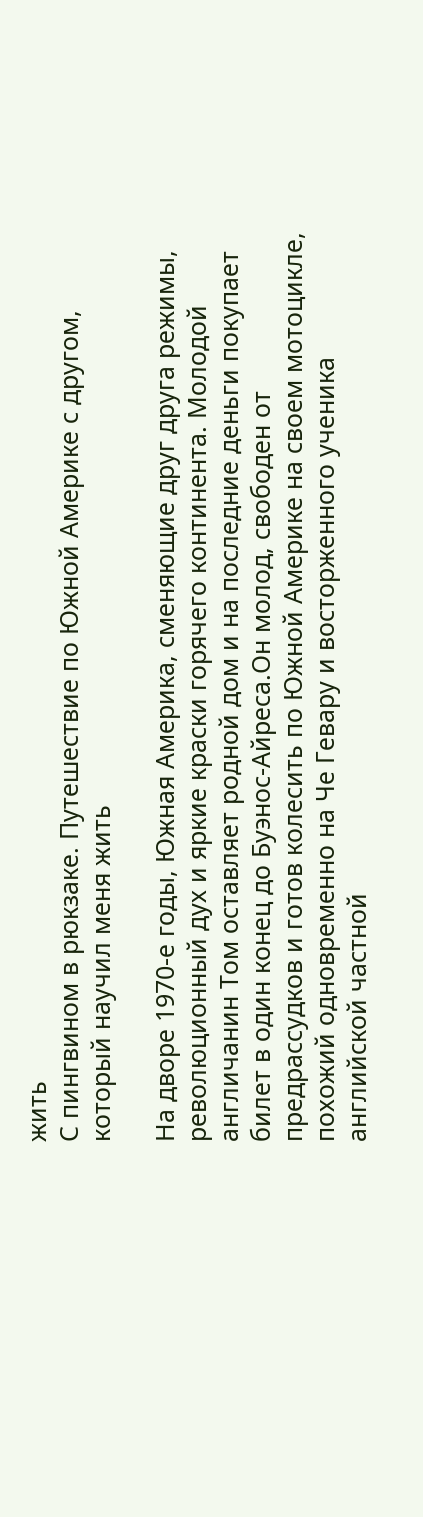жить
С пингвином в рюкзаке. Путешествие по Южной Америке с другом, который научил меня жить

На дворе 1970-е годы, Южная Америка, сменяющие друг друга режимы, революционный дух и яркие краски горячего континента. Молодой англичанин Том оставляет родной дом и на последние деньги покупает билет в один конец до Буэнос-Айреса.Он молод, свободен от предрассудков и готов колесить по Южной Америке на своем мотоцикле, похожий одновременно на Че Гевару и восторженного ученика английской частной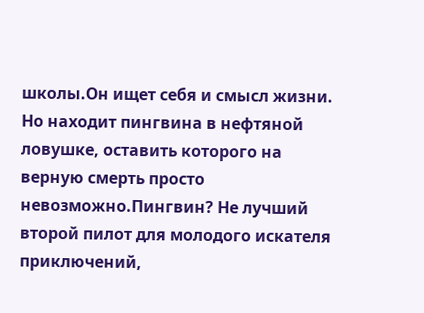школы.Он ищет себя и смысл жизни. Но находит пингвина в нефтяной ловушке, оставить которого на верную смерть просто невозможно.Пингвин? Не лучший второй пилот для молодого искателя приключений,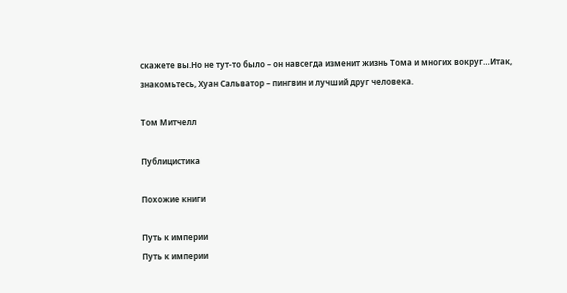скажете вы.Но не тут-то было – он навсегда изменит жизнь Тома и многих вокруг…Итак, знакомьтесь, Хуан Сальватор – пингвин и лучший друг человека.

Том Митчелл

Публицистика

Похожие книги

Путь к империи
Путь к империи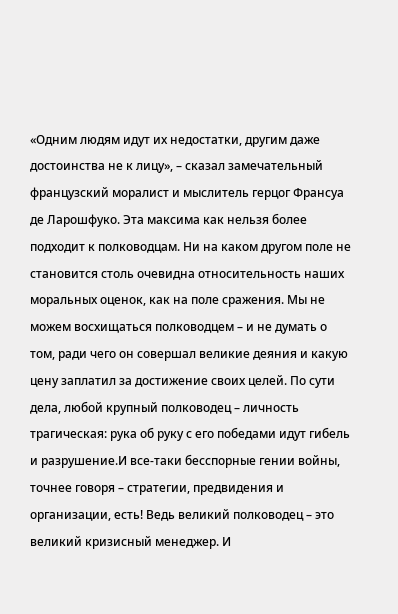«Одним людям идут их недостатки, другим даже достоинства не к лицу», – сказал замечательный французский моралист и мыслитель герцог Франсуа де Ларошфуко. Эта максима как нельзя более подходит к полководцам. Ни на каком другом поле не становится столь очевидна относительность наших моральных оценок, как на поле сражения. Мы не можем восхищаться полководцем – и не думать о том, ради чего он совершал великие деяния и какую цену заплатил за достижение своих целей. По сути дела, любой крупный полководец – личность трагическая: рука об руку с его победами идут гибель и разрушение.И все-таки бесспорные гении войны, точнее говоря – стратегии, предвидения и организации, есть! Ведь великий полководец – это великий кризисный менеджер. И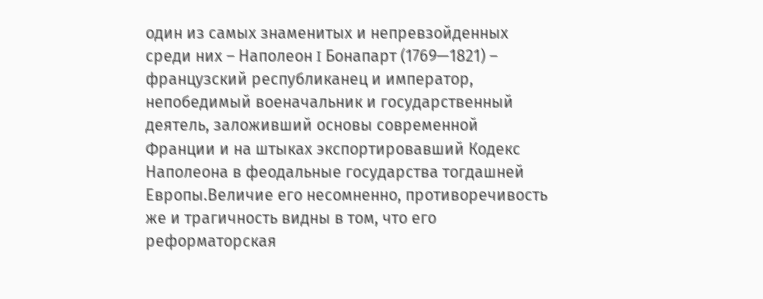один из самых знаменитых и непревзойденных среди них – Наполеон I Бонапарт (1769—1821) – французский республиканец и император, непобедимый военачальник и государственный деятель, заложивший основы современной Франции и на штыках экспортировавший Кодекс Наполеона в феодальные государства тогдашней Европы.Величие его несомненно, противоречивость же и трагичность видны в том, что его реформаторская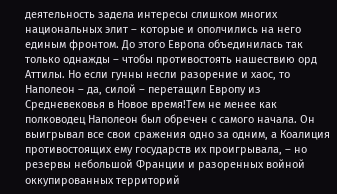деятельность задела интересы слишком многих национальных элит – которые и ополчились на него единым фронтом. До этого Европа объединилась так только однажды – чтобы противостоять нашествию орд Аттилы. Но если гунны несли разорение и хаос, то Наполеон – да, силой – перетащил Европу из Средневековья в Новое время!Тем не менее как полководец Наполеон был обречен с самого начала. Он выигрывал все свои сражения одно за одним, а Коалиция противостоящих ему государств их проигрывала, – но резервы небольшой Франции и разоренных войной оккупированных территорий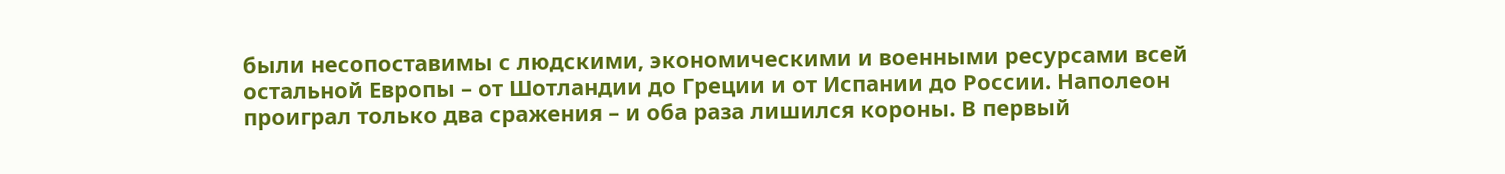были несопоставимы с людскими, экономическими и военными ресурсами всей остальной Европы – от Шотландии до Греции и от Испании до России. Наполеон проиграл только два сражения – и оба раза лишился короны. В первый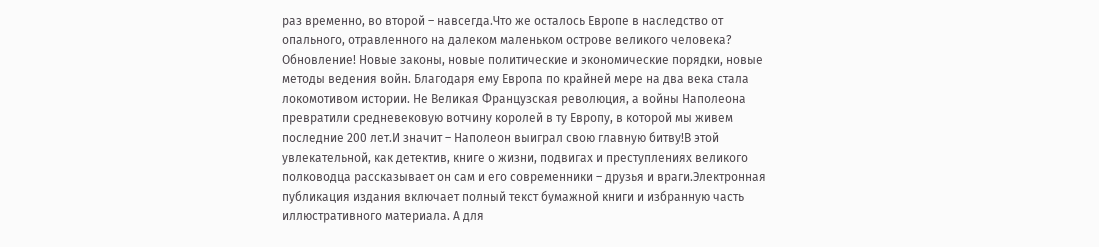раз временно, во второй – навсегда.Что же осталось Европе в наследство от опального, отравленного на далеком маленьком острове великого человека? Обновление! Новые законы, новые политические и экономические порядки, новые методы ведения войн. Благодаря ему Европа по крайней мере на два века стала локомотивом истории. Не Великая Французская революция, а войны Наполеона превратили средневековую вотчину королей в ту Европу, в которой мы живем последние 200 лет.И значит – Наполеон выиграл свою главную битву!В этой увлекательной, как детектив, книге о жизни, подвигах и преступлениях великого полководца рассказывает он сам и его современники – друзья и враги.Электронная публикация издания включает полный текст бумажной книги и избранную часть иллюстративного материала. А для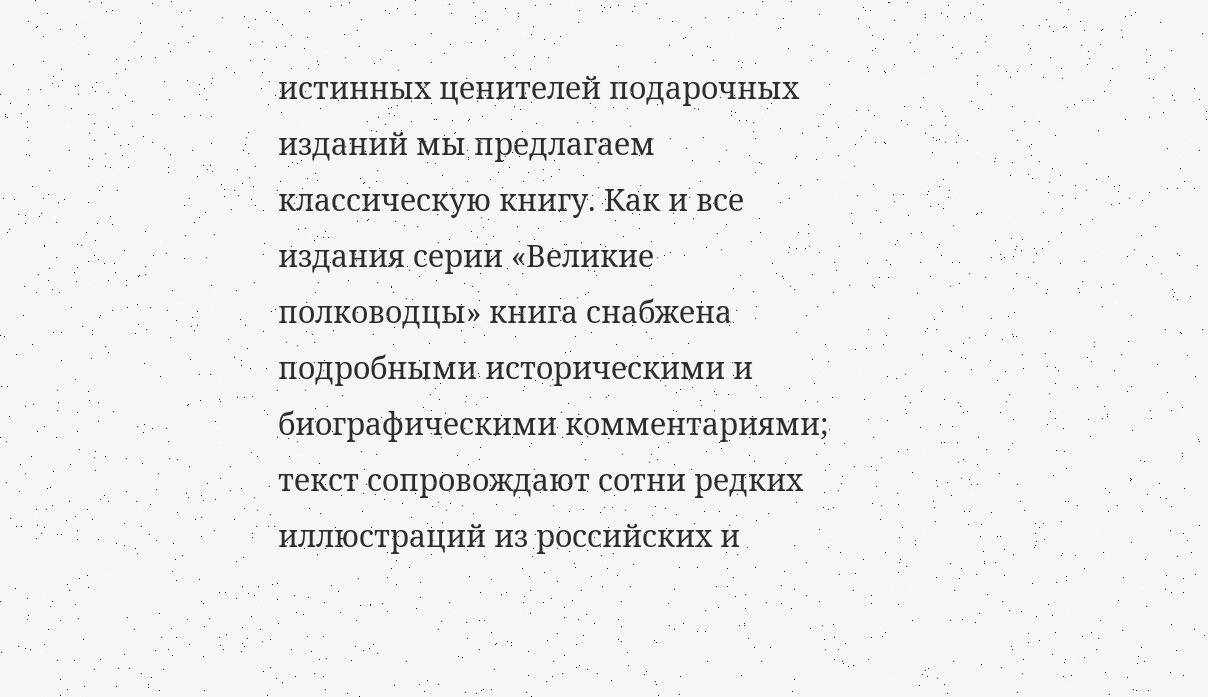истинных ценителей подарочных изданий мы предлагаем классическую книгу. Как и все издания серии «Великие полководцы» книга снабжена подробными историческими и биографическими комментариями; текст сопровождают сотни редких иллюстраций из российских и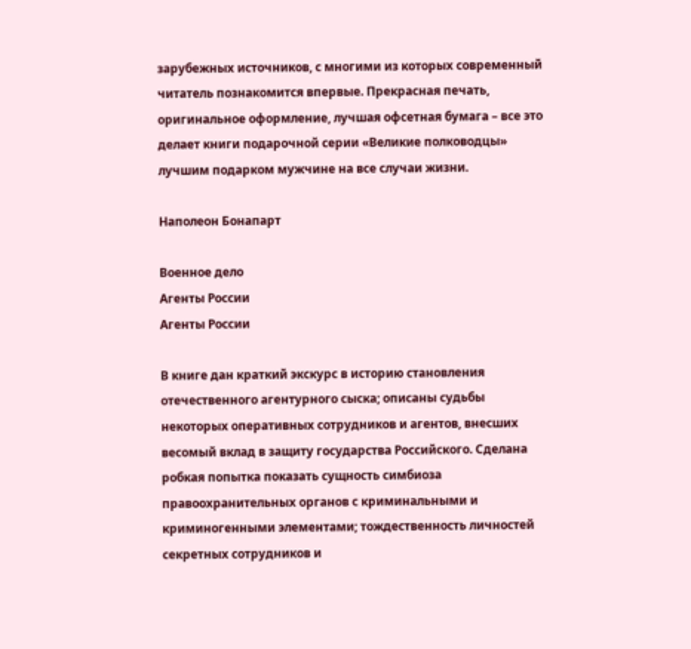зарубежных источников, с многими из которых современный читатель познакомится впервые. Прекрасная печать, оригинальное оформление, лучшая офсетная бумага – все это делает книги подарочной серии «Великие полководцы» лучшим подарком мужчине на все случаи жизни.

Наполеон Бонапарт

Военное дело
Агенты России
Агенты России

В книге дан краткий экскурс в историю становления отечественного агентурного сыска; описаны судьбы некоторых оперативных сотрудников и агентов, внесших весомый вклад в защиту государства Российского. Сделана робкая попытка показать сущность симбиоза правоохранительных органов с криминальными и криминогенными элементами; тождественность личностей секретных сотрудников и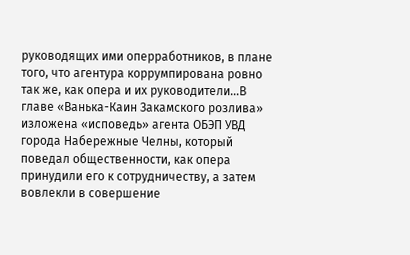руководящих ими оперработников, в плане того, что агентура коррумпирована ровно так же, как опера и их руководители…В главе «Ванька-Каин Закамского розлива» изложена «исповедь» агента ОБЭП УВД города Набережные Челны, который поведал общественности, как опера принудили его к сотрудничеству, а затем вовлекли в совершение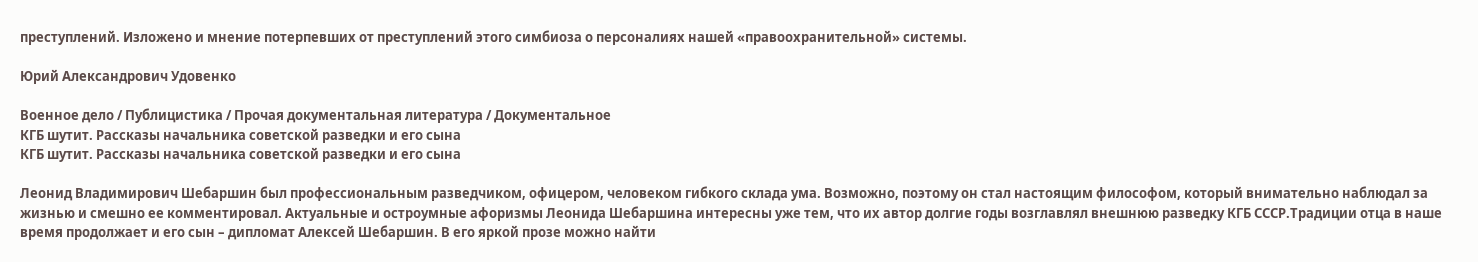преступлений. Изложено и мнение потерпевших от преступлений этого симбиоза о персоналиях нашей «правоохранительной» системы.

Юрий Александрович Удовенко

Военное дело / Публицистика / Прочая документальная литература / Документальное
КГБ шутит. Рассказы начальника советской разведки и его сына
КГБ шутит. Рассказы начальника советской разведки и его сына

Леонид Владимирович Шебаршин был профессиональным разведчиком, офицером, человеком гибкого склада ума. Возможно, поэтому он стал настоящим философом, который внимательно наблюдал за жизнью и смешно ее комментировал. Актуальные и остроумные афоризмы Леонида Шебаршина интересны уже тем, что их автор долгие годы возглавлял внешнюю разведку КГБ СССР.Традиции отца в наше время продолжает и его сын – дипломат Алексей Шебаршин. В его яркой прозе можно найти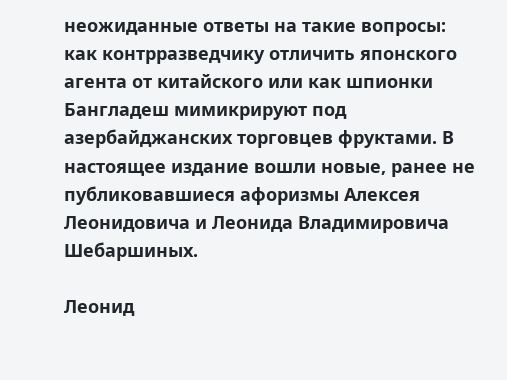неожиданные ответы на такие вопросы: как контрразведчику отличить японского агента от китайского или как шпионки Бангладеш мимикрируют под азербайджанских торговцев фруктами. В настоящее издание вошли новые, ранее не публиковавшиеся афоризмы Алексея Леонидовича и Леонида Владимировича Шебаршиных.

Леонид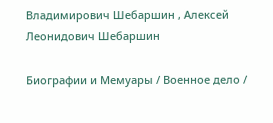Владимирович Шебаршин , Алексей Леонидович Шебаршин

Биографии и Мемуары / Военное дело /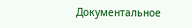Документальное